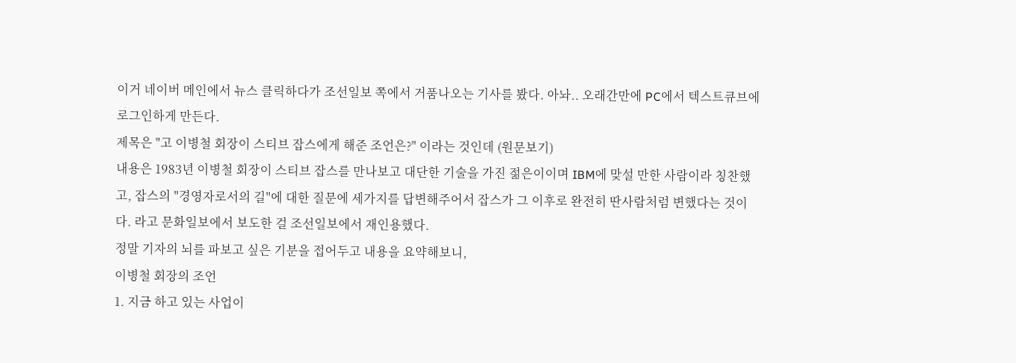이거 네이버 메인에서 뉴스 클릭하다가 조선일보 쪽에서 거품나오는 기사를 봤다. 아놔.. 오래간만에 PC에서 텍스트큐브에 로그인하게 만든다.
제목은 "고 이병철 회장이 스티브 잡스에게 해준 조언은?" 이라는 것인데 (원문보기)
내용은 1983년 이병철 회장이 스티브 잡스를 만나보고 대단한 기술을 가진 젊은이이며 IBM에 맞설 만한 사람이라 칭찬했고, 잡스의 "경영자로서의 길"에 대한 질문에 세가지를 답변해주어서 잡스가 그 이후로 완전히 딴사람처럼 변했다는 것이다. 라고 문화일보에서 보도한 걸 조선일보에서 재인용했다.
정말 기자의 뇌를 파보고 싶은 기분을 접어두고 내용을 요약해보니,
이병철 회장의 조언
1. 지금 하고 있는 사업이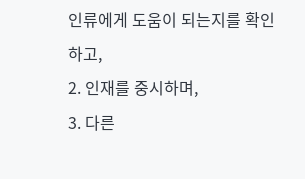인류에게 도움이 되는지를 확인하고,
2. 인재를 중시하며,
3. 다른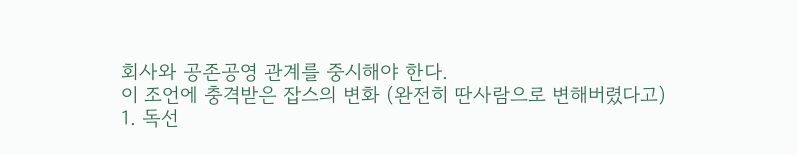회사와 공존공영 관계를 중시해야 한다.
이 조언에 충격받은 잡스의 변화 (완전히 딴사람으로 변해버렸다고)
1. 독선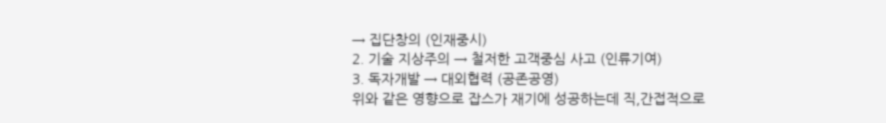→ 집단창의 (인재중시)
2. 기술 지상주의 → 철저한 고객중심 사고 (인류기여)
3. 독자개발 → 대외협력 (공존공영)
위와 같은 영향으로 잡스가 재기에 성공하는데 직,간접적으로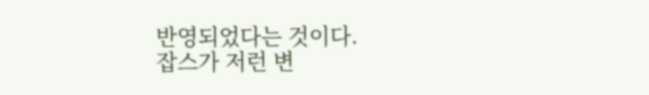반영되었다는 것이다.
잡스가 저런 변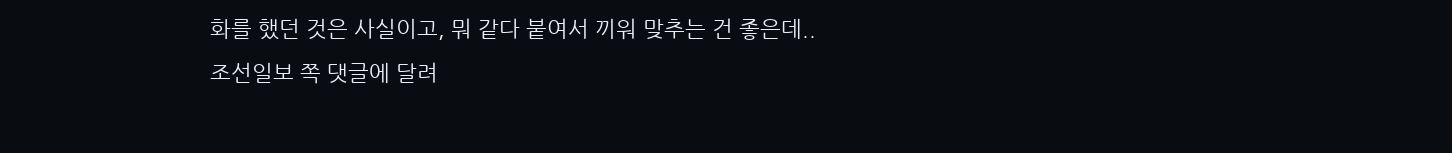화를 했던 것은 사실이고, 뭐 같다 붙여서 끼워 맞추는 건 좋은데..
조선일보 쪽 댓글에 달려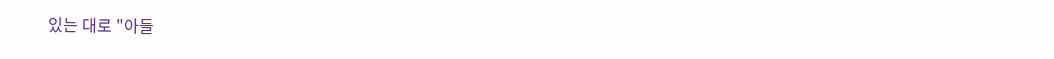있는 대로 "아들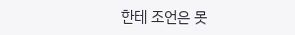한테 조언은 못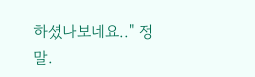하셨나보네요.." 정말.